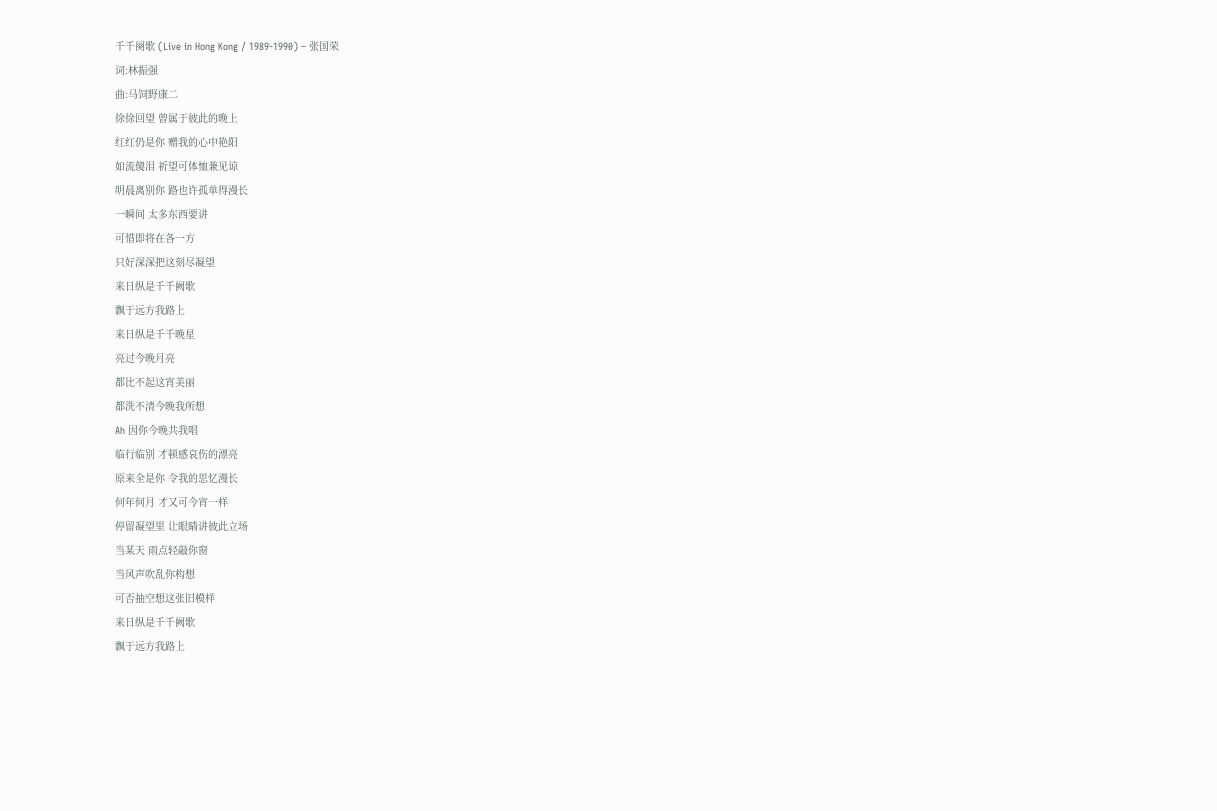千千阕歌 (Live in Hong Kong / 1989-1990) – 张国荣
词:林振强
曲:马饲野康二
徐徐回望 曾属于彼此的晚上
红红仍是你 赠我的心中艳阳
如流傻泪 祈望可体恤兼见谅
明晨离别你 路也许孤单得漫长
一瞬间 太多东西要讲
可惜即将在各一方
只好深深把这刻尽凝望
来日纵是千千阙歌
飘于远方我路上
来日纵是千千晚星
亮过今晚月亮
都比不起这宵美丽
都洗不清今晚我所想
Ah 因你今晚共我唱
临行临别 才顿感哀伤的漂亮
原来全是你 令我的思忆漫长
何年何月 才又可今宵一样
停留凝望里 让眼睛讲彼此立场
当某天 雨点轻敲你窗
当风声吹乱你构想
可否抽空想这张旧模样
来日纵是千千阙歌
飘于远方我路上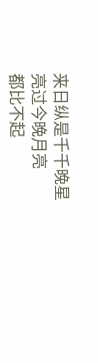来日纵是千千晚星
亮过今晚月亮
都比不起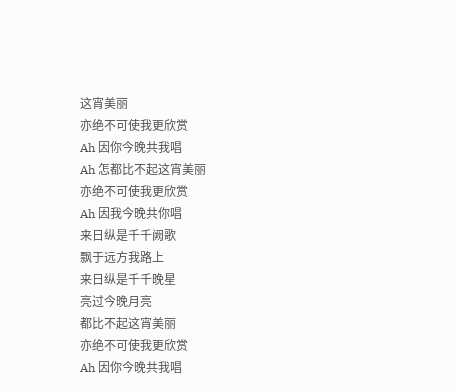这宵美丽
亦绝不可使我更欣赏
Ah 因你今晚共我唱
Ah 怎都比不起这宵美丽
亦绝不可使我更欣赏
Ah 因我今晚共你唱
来日纵是千千阙歌
飘于远方我路上
来日纵是千千晚星
亮过今晚月亮
都比不起这宵美丽
亦绝不可使我更欣赏
Ah 因你今晚共我唱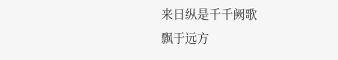来日纵是千千阙歌
飘于远方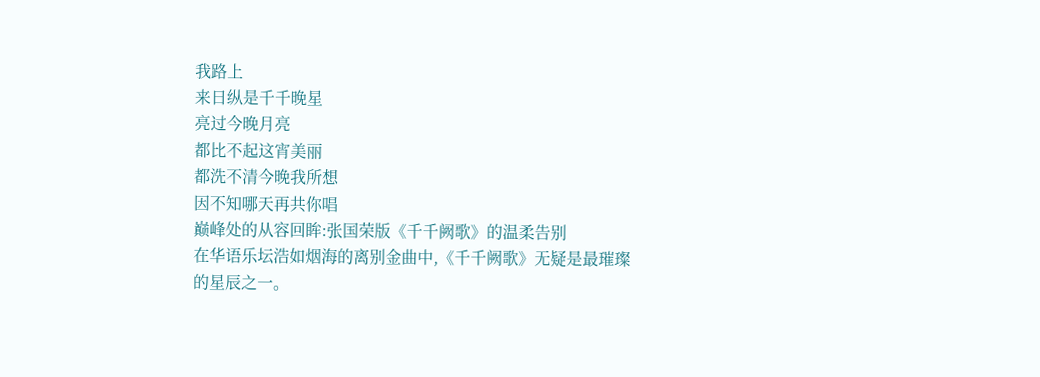我路上
来日纵是千千晚星
亮过今晚月亮
都比不起这宵美丽
都洗不清今晚我所想
因不知哪天再共你唱
巅峰处的从容回眸:张国荣版《千千阙歌》的温柔告别
在华语乐坛浩如烟海的离别金曲中,《千千阙歌》无疑是最璀璨的星辰之一。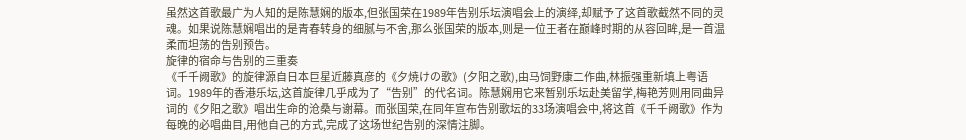虽然这首歌最广为人知的是陈慧娴的版本,但张国荣在1989年告别乐坛演唱会上的演绎,却赋予了这首歌截然不同的灵魂。如果说陈慧娴唱出的是青春转身的细腻与不舍,那么张国荣的版本,则是一位王者在巅峰时期的从容回眸,是一首温柔而坦荡的告别预告。
旋律的宿命与告别的三重奏
《千千阙歌》的旋律源自日本巨星近藤真彦的《夕焼けの歌》(夕阳之歌),由马饲野康二作曲,林振强重新填上粤语词。1989年的香港乐坛,这首旋律几乎成为了“告别”的代名词。陈慧娴用它来暂别乐坛赴美留学,梅艳芳则用同曲异词的《夕阳之歌》唱出生命的沧桑与谢幕。而张国荣,在同年宣布告别歌坛的33场演唱会中,将这首《千千阙歌》作为每晚的必唱曲目,用他自己的方式,完成了这场世纪告别的深情注脚。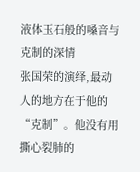液体玉石般的嗓音与克制的深情
张国荣的演绎,最动人的地方在于他的“克制”。他没有用撕心裂肺的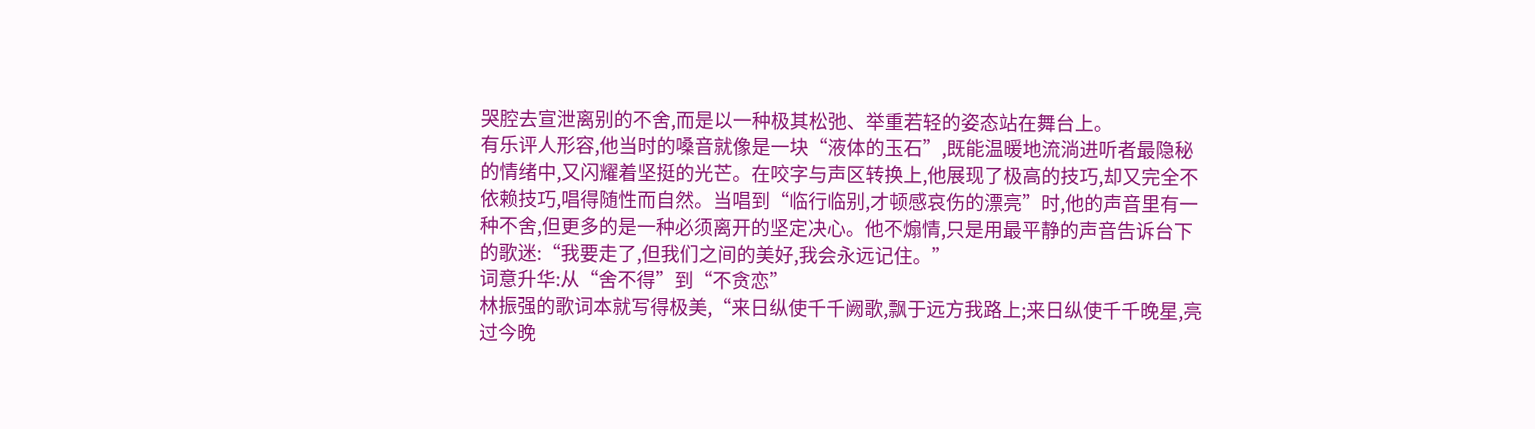哭腔去宣泄离别的不舍,而是以一种极其松弛、举重若轻的姿态站在舞台上。
有乐评人形容,他当时的嗓音就像是一块“液体的玉石”,既能温暖地流淌进听者最隐秘的情绪中,又闪耀着坚挺的光芒。在咬字与声区转换上,他展现了极高的技巧,却又完全不依赖技巧,唱得随性而自然。当唱到“临行临别,才顿感哀伤的漂亮”时,他的声音里有一种不舍,但更多的是一种必须离开的坚定决心。他不煽情,只是用最平静的声音告诉台下的歌迷:“我要走了,但我们之间的美好,我会永远记住。”
词意升华:从“舍不得”到“不贪恋”
林振强的歌词本就写得极美,“来日纵使千千阙歌,飘于远方我路上;来日纵使千千晚星,亮过今晚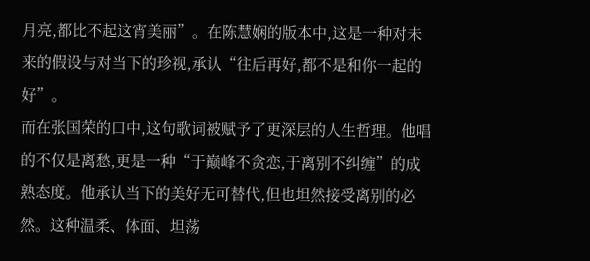月亮,都比不起这宵美丽”。在陈慧娴的版本中,这是一种对未来的假设与对当下的珍视,承认“往后再好,都不是和你一起的好”。
而在张国荣的口中,这句歌词被赋予了更深层的人生哲理。他唱的不仅是离愁,更是一种“于巅峰不贪恋,于离别不纠缠”的成熟态度。他承认当下的美好无可替代,但也坦然接受离别的必然。这种温柔、体面、坦荡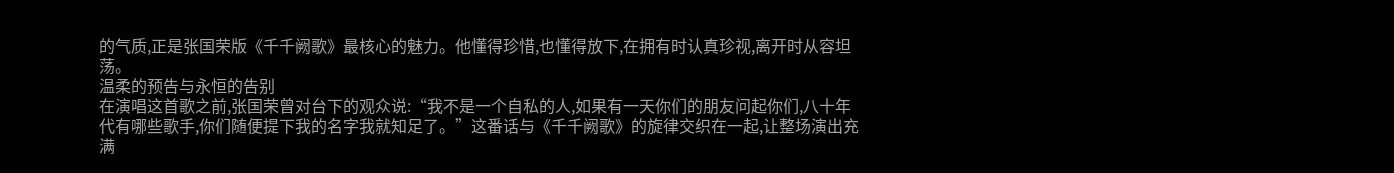的气质,正是张国荣版《千千阙歌》最核心的魅力。他懂得珍惜,也懂得放下,在拥有时认真珍视,离开时从容坦荡。
温柔的预告与永恒的告别
在演唱这首歌之前,张国荣曾对台下的观众说:“我不是一个自私的人,如果有一天你们的朋友问起你们,八十年代有哪些歌手,你们随便提下我的名字我就知足了。”这番话与《千千阙歌》的旋律交织在一起,让整场演出充满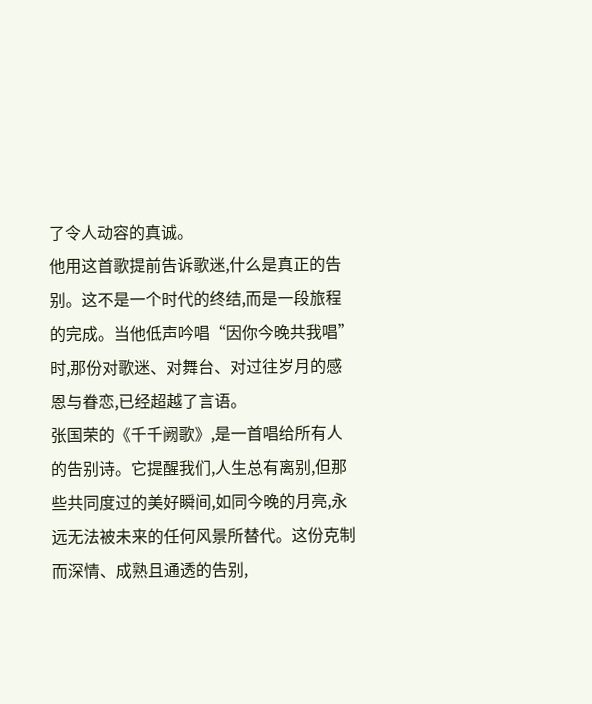了令人动容的真诚。
他用这首歌提前告诉歌迷,什么是真正的告别。这不是一个时代的终结,而是一段旅程的完成。当他低声吟唱“因你今晚共我唱”时,那份对歌迷、对舞台、对过往岁月的感恩与眷恋,已经超越了言语。
张国荣的《千千阙歌》,是一首唱给所有人的告别诗。它提醒我们,人生总有离别,但那些共同度过的美好瞬间,如同今晚的月亮,永远无法被未来的任何风景所替代。这份克制而深情、成熟且通透的告别,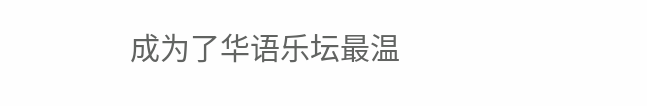成为了华语乐坛最温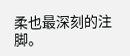柔也最深刻的注脚。